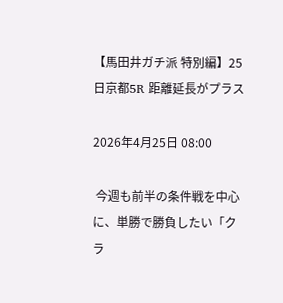【馬田井ガチ派 特別編】25日京都5R 距離延長がプラス

2026年4月25日 08:00

 今週も前半の条件戦を中心に、単勝で勝負したい「クラ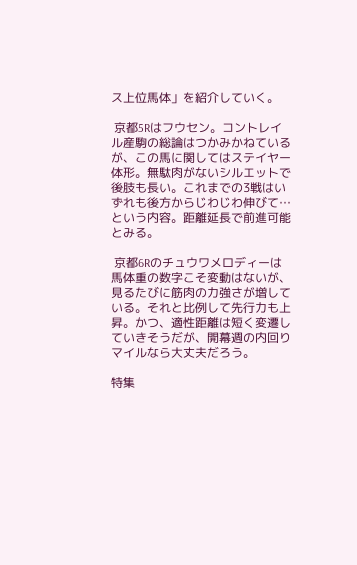ス上位馬体」を紹介していく。

 京都5Rはフウセン。コントレイル産駒の総論はつかみかねているが、この馬に関してはステイヤー体形。無駄肉がないシルエットで後肢も長い。これまでの3戦はいずれも後方からじわじわ伸びて…という内容。距離延長で前進可能とみる。

 京都6Rのチュウワメロディーは馬体重の数字こそ変動はないが、見るたびに筋肉の力強さが増している。それと比例して先行力も上昇。かつ、適性距離は短く変遷していきそうだが、開幕週の内回りマイルなら大丈夫だろう。

特集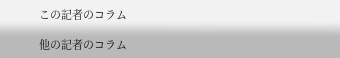この記者のコラム

他の記者のコラム